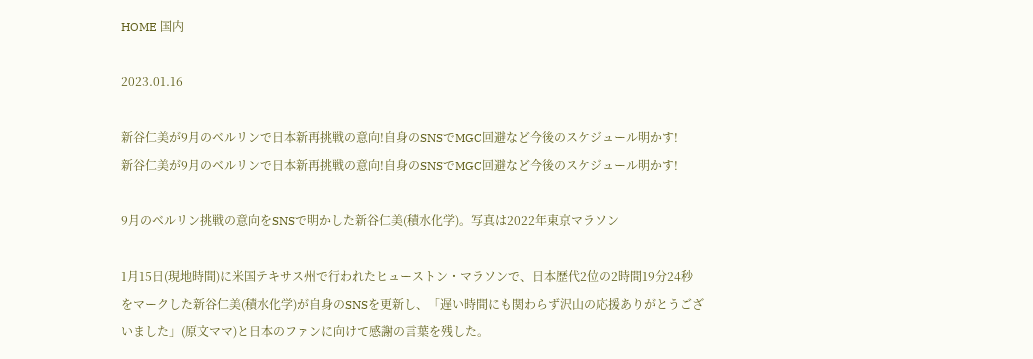HOME 国内

2023.01.16

新谷仁美が9月のベルリンで日本新再挑戦の意向!自身のSNSでMGC回避など今後のスケジュール明かす!
新谷仁美が9月のベルリンで日本新再挑戦の意向!自身のSNSでMGC回避など今後のスケジュール明かす!

9月のベルリン挑戦の意向をSNSで明かした新谷仁美(積水化学)。写真は2022年東京マラソン

1月15日(現地時間)に米国テキサス州で行われたヒューストン・マラソンで、日本歴代2位の2時間19分24秒をマークした新谷仁美(積水化学)が自身のSNSを更新し、「遅い時間にも関わらず沢山の応援ありがとうございました」(原文ママ)と日本のファンに向けて感謝の言葉を残した。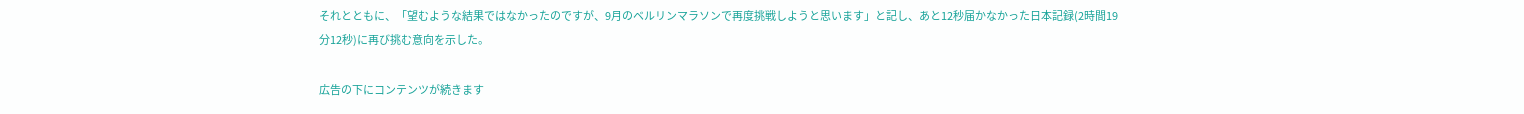それとともに、「望むような結果ではなかったのですが、9月のベルリンマラソンで再度挑戦しようと思います」と記し、あと12秒届かなかった日本記録(2時間19分12秒)に再び挑む意向を示した。

広告の下にコンテンツが続きます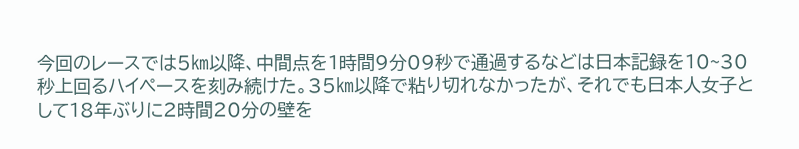今回のレースでは5㎞以降、中間点を1時間9分09秒で通過するなどは日本記録を10~30秒上回るハイペースを刻み続けた。35㎞以降で粘り切れなかったが、それでも日本人女子として18年ぶりに2時間20分の壁を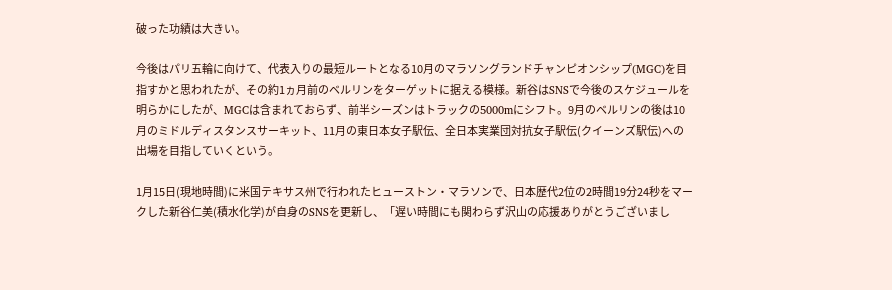破った功績は大きい。

今後はパリ五輪に向けて、代表入りの最短ルートとなる10月のマラソングランドチャンピオンシップ(MGC)を目指すかと思われたが、その約1ヵ月前のベルリンをターゲットに据える模様。新谷はSNSで今後のスケジュールを明らかにしたが、MGCは含まれておらず、前半シーズンはトラックの5000mにシフト。9月のベルリンの後は10月のミドルディスタンスサーキット、11月の東日本女子駅伝、全日本実業団対抗女子駅伝(クイーンズ駅伝)への出場を目指していくという。

1月15日(現地時間)に米国テキサス州で行われたヒューストン・マラソンで、日本歴代2位の2時間19分24秒をマークした新谷仁美(積水化学)が自身のSNSを更新し、「遅い時間にも関わらず沢山の応援ありがとうございまし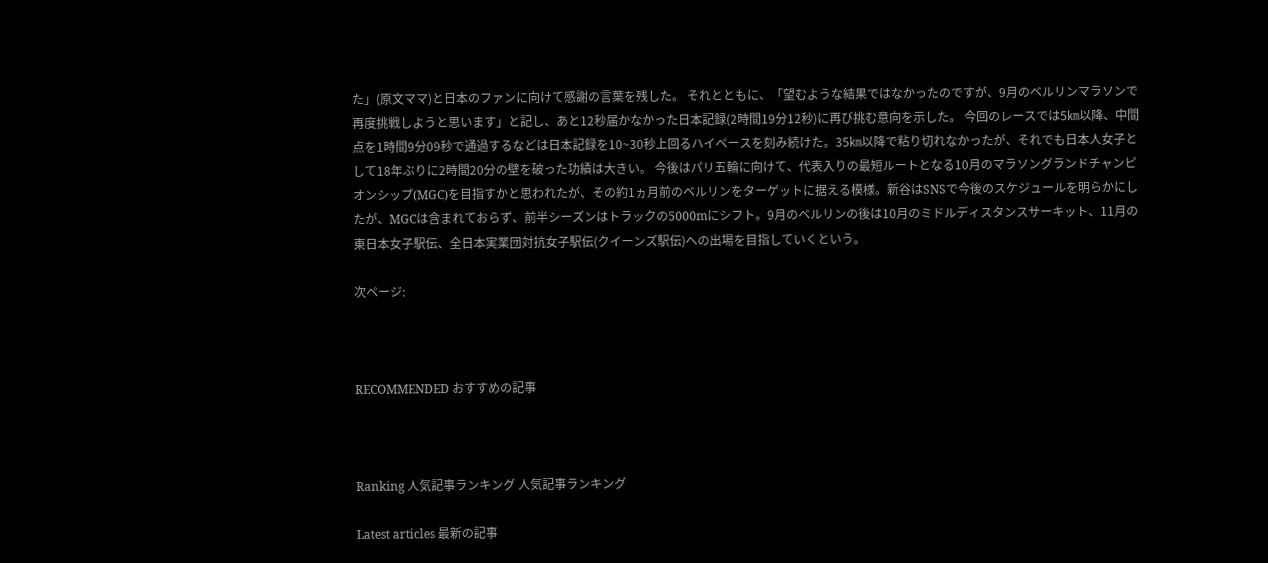た」(原文ママ)と日本のファンに向けて感謝の言葉を残した。 それとともに、「望むような結果ではなかったのですが、9月のベルリンマラソンで再度挑戦しようと思います」と記し、あと12秒届かなかった日本記録(2時間19分12秒)に再び挑む意向を示した。 今回のレースでは5㎞以降、中間点を1時間9分09秒で通過するなどは日本記録を10~30秒上回るハイペースを刻み続けた。35㎞以降で粘り切れなかったが、それでも日本人女子として18年ぶりに2時間20分の壁を破った功績は大きい。 今後はパリ五輪に向けて、代表入りの最短ルートとなる10月のマラソングランドチャンピオンシップ(MGC)を目指すかと思われたが、その約1ヵ月前のベルリンをターゲットに据える模様。新谷はSNSで今後のスケジュールを明らかにしたが、MGCは含まれておらず、前半シーズンはトラックの5000mにシフト。9月のベルリンの後は10月のミドルディスタンスサーキット、11月の東日本女子駅伝、全日本実業団対抗女子駅伝(クイーンズ駅伝)への出場を目指していくという。

次ページ:



RECOMMENDED おすすめの記事



Ranking 人気記事ランキング 人気記事ランキング

Latest articles 最新の記事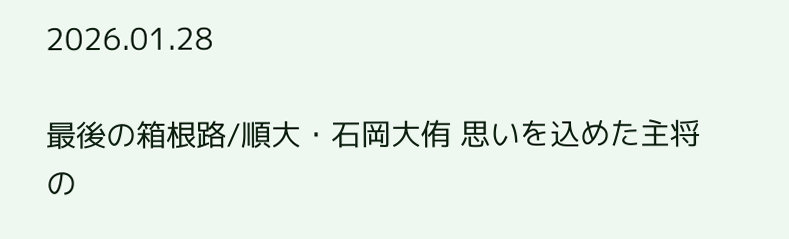2026.01.28

最後の箱根路/順大・石岡大侑 思いを込めた主将の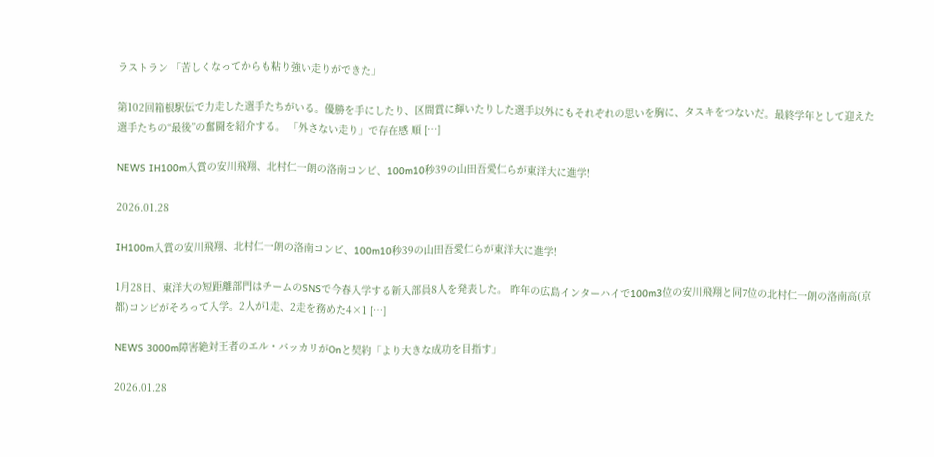ラストラン 「苦しくなってからも粘り強い走りができた」

第102回箱根駅伝で力走した選手たちがいる。優勝を手にしたり、区間賞に輝いたりした選手以外にもそれぞれの思いを胸に、タスキをつないだ。最終学年として迎えた選手たちの“最後”の奮闘を紹介する。 「外さない走り」で存在感 順 […]

NEWS IH100m入賞の安川飛翔、北村仁一朗の洛南コンビ、100m10秒39の山田吾愛仁らが東洋大に進学!

2026.01.28

IH100m入賞の安川飛翔、北村仁一朗の洛南コンビ、100m10秒39の山田吾愛仁らが東洋大に進学!

1月28日、東洋大の短距離部門はチームのSNSで今春入学する新入部員8人を発表した。 昨年の広島インターハイで100m3位の安川飛翔と同7位の北村仁一朗の洛南高(京都)コンビがそろって入学。2人が1走、2走を務めた4×1 […]

NEWS 3000m障害絶対王者のエル・バッカリがOnと契約「より大きな成功を目指す」

2026.01.28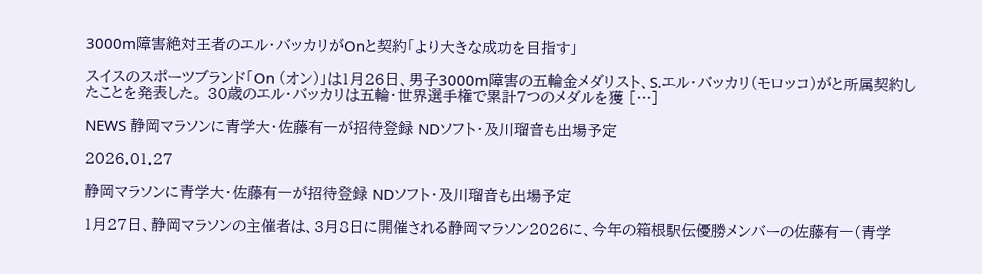3000m障害絶対王者のエル・バッカリがOnと契約「より大きな成功を目指す」

スイスのスポーツブランド「On (オン)」は1月26日、男子3000m障害の五輪金メダリスト、S.エル・バッカリ(モロッコ)がと所属契約したことを発表した。 30歳のエル・バッカリは五輪・世界選手権で累計7つのメダルを獲 […]

NEWS 静岡マラソンに青学大・佐藤有一が招待登録 NDソフト・及川瑠音も出場予定

2026.01.27

静岡マラソンに青学大・佐藤有一が招待登録 NDソフト・及川瑠音も出場予定

1月27日、静岡マラソンの主催者は、3月8日に開催される静岡マラソン2026に、今年の箱根駅伝優勝メンバーの佐藤有一(青学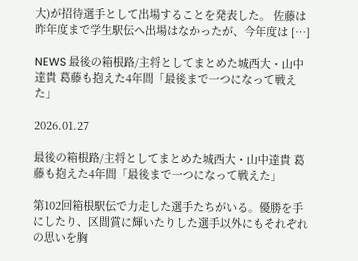大)が招待選手として出場することを発表した。 佐藤は昨年度まで学生駅伝へ出場はなかったが、今年度は […]

NEWS 最後の箱根路/主将としてまとめた城西大・山中達貴 葛藤も抱えた4年間「最後まで一つになって戦えた」

2026.01.27

最後の箱根路/主将としてまとめた城西大・山中達貴 葛藤も抱えた4年間「最後まで一つになって戦えた」

第102回箱根駅伝で力走した選手たちがいる。優勝を手にしたり、区間賞に輝いたりした選手以外にもそれぞれの思いを胸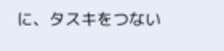に、タスキをつない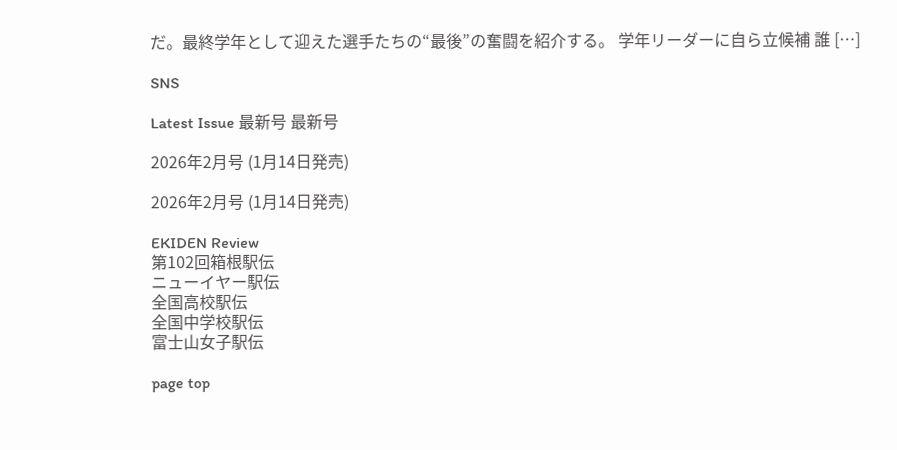だ。最終学年として迎えた選手たちの“最後”の奮闘を紹介する。 学年リーダーに自ら立候補 誰 […]

SNS

Latest Issue 最新号 最新号

2026年2月号 (1月14日発売)

2026年2月号 (1月14日発売)

EKIDEN Review
第102回箱根駅伝
ニューイヤー駅伝
全国高校駅伝
全国中学校駅伝
富士山女子駅伝

page top